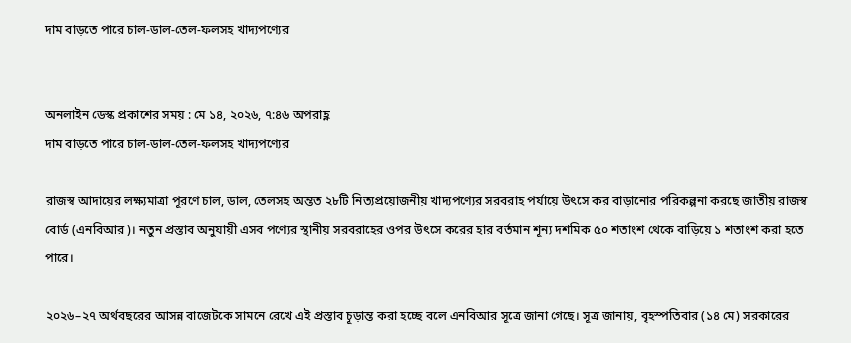দাম বাড়তে পারে চাল-ডাল-তেল-ফলসহ খাদ্যপণ্যের


অনলাইন ডেস্ক প্রকাশের সময় : মে ১৪, ২০২৬, ৭:৪৬ অপরাহ্ণ
দাম বাড়তে পারে চাল-ডাল-তেল-ফলসহ খাদ্যপণ্যের

রাজস্ব আদায়ের লক্ষ্যমাত্রা পূরণে চাল, ডাল, তেলসহ অন্তত ২৮টি নিত্যপ্রয়োজনীয় খাদ্যপণ্যের সরবরাহ পর্যায়ে উৎসে কর বাড়ানোর পরিকল্পনা করছে জাতীয় রাজস্ব বোর্ড (এনবিআর)। নতুন প্রস্তাব অনুযায়ী এসব পণ্যের স্থানীয় সরবরাহের ওপর উৎসে করের হার বর্তমান শূন্য দশমিক ৫০ শতাংশ থেকে বাড়িয়ে ১ শতাংশ করা হতে পারে।

২০২৬–২৭ অর্থবছরের আসন্ন বাজেটকে সামনে রেখে এই প্রস্তাব চূড়ান্ত করা হচ্ছে বলে এনবিআর সূত্রে জানা গেছে। সূত্র জানায়, বৃহস্পতিবার (১৪ মে) সরকারের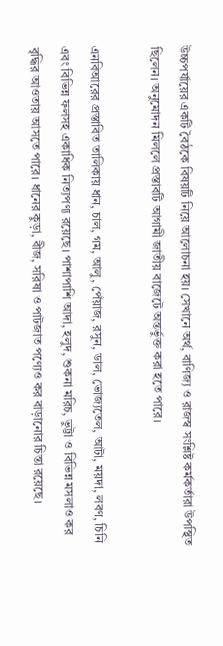উচ্চপর্যায়ের একটি বৈঠকে বিষয়টি নিয়ে আলোচনা হয়। সেখানে অর্থ, বাণিজ্য ও রাজস্ব সংশ্লিষ্ট কর্মকর্তারা উপস্থিত ছিলেন। অনুমোদন মিললে প্রস্তাবটি আগামী জাতীয় বাজেটে অন্তর্ভুক্ত করা হতে পারে।

এনবিআরের প্রস্তাবিত তালিকায় ধান, চাল, গম, আলু, পেঁয়াজ, রসুন, ডাল, ভোজ্যতেল, আটা, ময়দা, লবণ, চিনি এবং বিভিন্ন ফলসহ একাধিক নিত্যপণ্য রয়েছে। পাশাপাশি আদা, হলুদ, শুকনা মরিচ, ভুট্টা ও বিভিন্ন মসলাও কর বৃদ্ধির আওতায় আসতে পারে। ধানের কুড়া, বীজ, সরিষা ও পাটজাত পণ্যেও কর বাড়ানোর চিন্তা রয়েছে।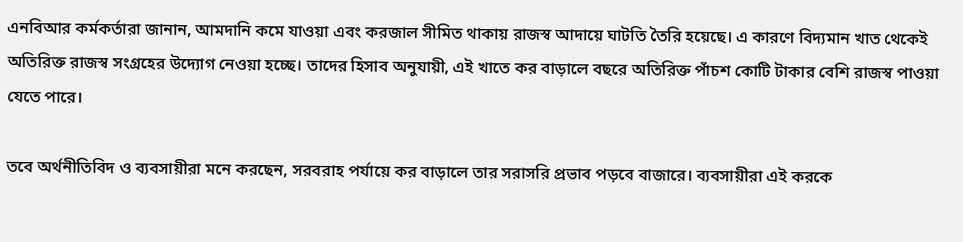এনবিআর কর্মকর্তারা জানান, আমদানি কমে যাওয়া এবং করজাল সীমিত থাকায় রাজস্ব আদায়ে ঘাটতি তৈরি হয়েছে। এ কারণে বিদ্যমান খাত থেকেই অতিরিক্ত রাজস্ব সংগ্রহের উদ্যোগ নেওয়া হচ্ছে। তাদের হিসাব অনুযায়ী, এই খাতে কর বাড়ালে বছরে অতিরিক্ত পাঁচশ কোটি টাকার বেশি রাজস্ব পাওয়া যেতে পারে।

তবে অর্থনীতিবিদ ও ব্যবসায়ীরা মনে করছেন, সরবরাহ পর্যায়ে কর বাড়ালে তার সরাসরি প্রভাব পড়বে বাজারে। ব্যবসায়ীরা এই করকে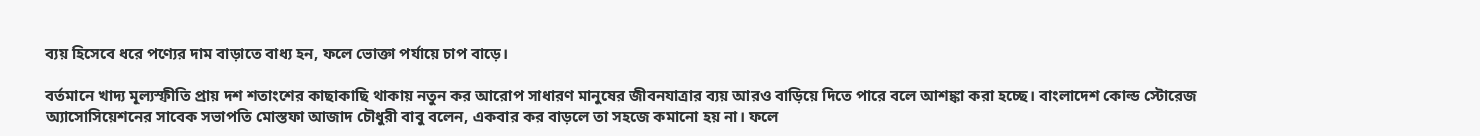ব্যয় হিসেবে ধরে পণ্যের দাম বাড়াতে বাধ্য হন, ফলে ভোক্তা পর্যায়ে চাপ বাড়ে।

বর্তমানে খাদ্য মূল্যস্ফীতি প্রায় দশ শতাংশের কাছাকাছি থাকায় নতুন কর আরোপ সাধারণ মানুষের জীবনযাত্রার ব্যয় আরও বাড়িয়ে দিতে পারে বলে আশঙ্কা করা হচ্ছে। বাংলাদেশ কোল্ড স্টোরেজ অ্যাসোসিয়েশনের সাবেক সভাপতি মোস্তফা আজাদ চৌধুরী বাবু বলেন, একবার কর বাড়লে তা সহজে কমানো হয় না। ফলে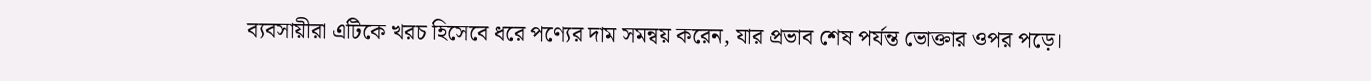ব্যবসায়ীরা এটিকে খরচ হিসেবে ধরে পণ্যের দাম সমন্বয় করেন, যার প্রভাব শেষ পর্যন্ত ভোক্তার ওপর পড়ে।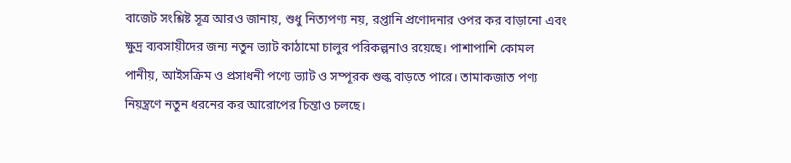বাজেট সংশ্লিষ্ট সূত্র আরও জানায়, শুধু নিত্যপণ্য নয়, রপ্তানি প্রণোদনার ওপর কর বাড়ানো এবং ক্ষুদ্র ব্যবসায়ীদের জন্য নতুন ভ্যাট কাঠামো চালুর পরিকল্পনাও রয়েছে। পাশাপাশি কোমল পানীয়, আইসক্রিম ও প্রসাধনী পণ্যে ভ্যাট ও সম্পূরক শুল্ক বাড়তে পারে। তামাকজাত পণ্য নিয়ন্ত্রণে নতুন ধরনের কর আরোপের চিন্তাও চলছে।